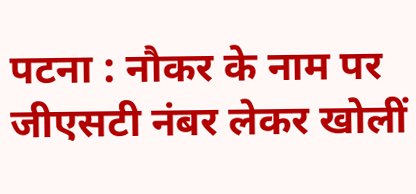पटना : नौकर के नाम पर जीएसटी नंबर लेकर खोलीं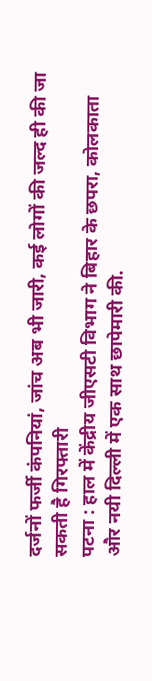दर्जनों फर्जी कंपनियां, जांच अब भी जारी, कई लोगों की जल्द ही की जा सकती है गिरफ्तारी
पटना : हाल में केंद्रीय जीएसटी विभाग ने बिहार के छपरा, कोलकाता और नयी दिल्ली में एक साथ छापेमारी की.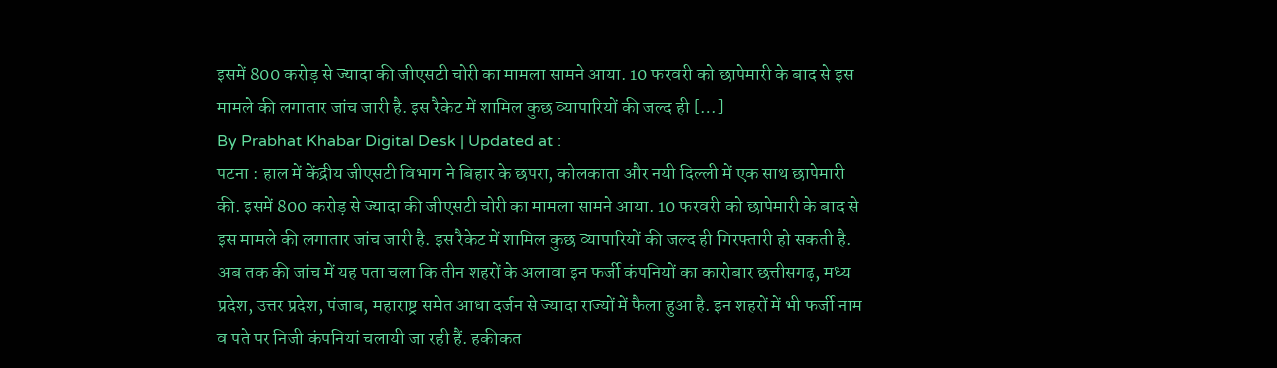इसमें 800 करोड़ से ज्यादा की जीएसटी चोरी का मामला सामने आया. 10 फरवरी को छापेमारी के बाद से इस मामले की लगातार जांच जारी है. इस रैकेट में शामिल कुछ व्यापारियों की जल्द ही […]
By Prabhat Khabar Digital Desk | Updated at :
पटना : हाल में केंद्रीय जीएसटी विभाग ने बिहार के छपरा, कोलकाता और नयी दिल्ली में एक साथ छापेमारी की. इसमें 800 करोड़ से ज्यादा की जीएसटी चोरी का मामला सामने आया. 10 फरवरी को छापेमारी के बाद से इस मामले की लगातार जांच जारी है. इस रैकेट में शामिल कुछ व्यापारियों की जल्द ही गिरफ्तारी हो सकती है.
अब तक की जांच में यह पता चला कि तीन शहरों के अलावा इन फर्जी कंपनियों का कारोबार छत्तीसगढ़, मध्य प्रदेश, उत्तर प्रदेश, पंजाब, महाराष्ट्र समेत आधा दर्जन से ज्यादा राज्यों में फैला हुआ है. इन शहरों में भी फर्जी नाम व पते पर निजी कंपनियां चलायी जा रही हैं. हकीकत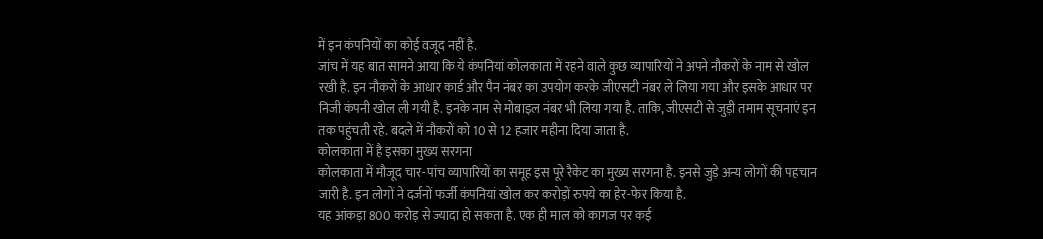में इन कंपनियों का कोई वजूद नहीं है.
जांच में यह बात सामने आया कि ये कंपनियां कोलकाता में रहने वाले कुछ व्यापारियों ने अपने नौकरों के नाम से खोल रखी है. इन नौकरों के आधार कार्ड और पैन नंबर का उपयोग करके जीएसटी नंबर ले लिया गया और इसके आधार पर निजी कंपनी खोल ली गयी है. इनके नाम से मोबाइल नंबर भी लिया गया है. ताकि, जीएसटी से जुड़ी तमाम सूचनाएं इन तक पहुंचती रहे. बदले में नौकरों को 10 से 12 हजार महीना दिया जाता है.
कोलकाता में है इसका मुख्य सरगना
कोलकाता में मौजूद चार-पांच व्यापारियों का समूह इस पूरे रैकेट का मुख्य सरगना है. इनसे जुड़े अन्य लोगों की पहचान जारी है. इन लोगों ने दर्जनों फर्जी कंपनियां खोल कर करोड़ों रुपये का हेर-फेर किया है.
यह आंकड़ा 800 करोड़ से ज्यादा हो सकता है. एक ही माल को कागज पर कई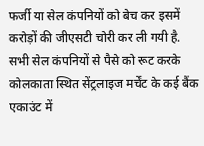फर्जी या सेल कंपनियों को बेच कर इसमें करोड़ों की जीएसटी चोरी कर ली गयी है. सभी सेल कंपनियों से पैसे को रूट करके कोलकाता स्थित सेंट्रलाइज मर्चेंट के कई बैंक एकाउंट में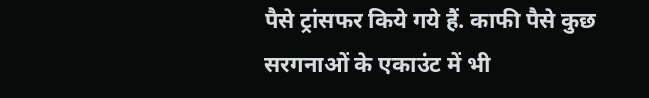पैसे ट्रांसफर किये गये हैं. काफी पैसे कुछ सरगनाओं के एकाउंट में भी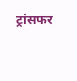ट्रांसफर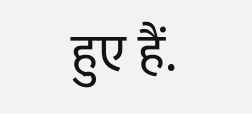हुए हैं.